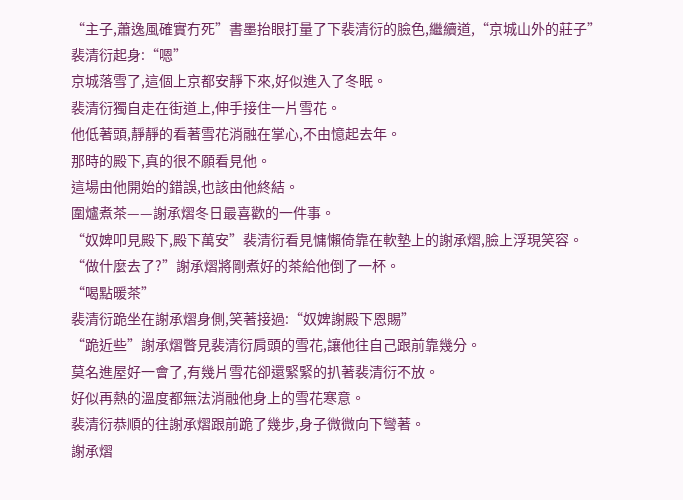“主子,蕭逸風確實冇死”書墨抬眼打量了下裴清衍的臉色,繼續道,“京城山外的莊子”
裴清衍起身:“嗯”
京城落雪了,這個上京都安靜下來,好似進入了冬眠。
裴清衍獨自走在街道上,伸手接住一片雪花。
他低著頭,靜靜的看著雪花消融在掌心,不由憶起去年。
那時的殿下,真的很不願看見他。
這場由他開始的錯誤,也該由他終結。
圍爐煮茶——謝承熠冬日最喜歡的一件事。
“奴婢叩見殿下,殿下萬安”裴清衍看見慵懶倚靠在軟墊上的謝承熠,臉上浮現笑容。
“做什麼去了?”謝承熠將剛煮好的茶給他倒了一杯。
“喝點暖茶”
裴清衍跪坐在謝承熠身側,笑著接過:“奴婢謝殿下恩賜”
“跪近些”謝承熠瞥見裴清衍肩頭的雪花,讓他往自己跟前靠幾分。
莫名進屋好一會了,有幾片雪花卻還緊緊的扒著裴清衍不放。
好似再熱的溫度都無法消融他身上的雪花寒意。
裴清衍恭順的往謝承熠跟前跪了幾步,身子微微向下彎著。
謝承熠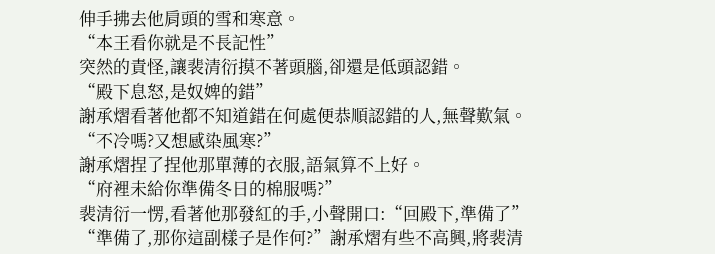伸手拂去他肩頭的雪和寒意。
“本王看你就是不長記性”
突然的責怪,讓裴清衍摸不著頭腦,卻還是低頭認錯。
“殿下息怒,是奴婢的錯”
謝承熠看著他都不知道錯在何處便恭順認錯的人,無聲歎氣。
“不冷嗎?又想感染風寒?”
謝承熠捏了捏他那單薄的衣服,語氣算不上好。
“府裡未給你準備冬日的棉服嗎?”
裴清衍一愣,看著他那發紅的手,小聲開口:“回殿下,準備了”
“準備了,那你這副樣子是作何?”謝承熠有些不高興,將裴清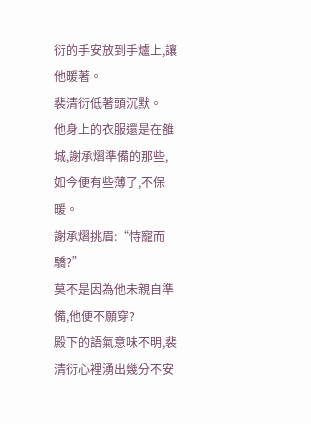衍的手安放到手爐上,讓他暖著。
裴清衍低著頭沉默。
他身上的衣服還是在雒城,謝承熠準備的那些,如今便有些薄了,不保暖。
謝承熠挑眉:“恃寵而驕?”
莫不是因為他未親自準備,他便不願穿?
殿下的語氣意味不明,裴清衍心裡湧出幾分不安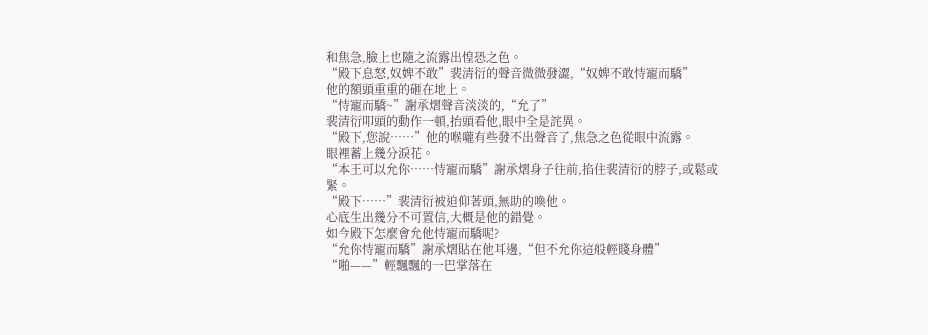和焦急,臉上也隨之流露出惶恐之色。
“殿下息怒,奴婢不敢”裴清衍的聲音微微發澀,“奴婢不敢恃寵而驕”
他的額頭重重的砸在地上。
“恃寵而驕~”謝承熠聲音淡淡的,“允了”
裴清衍叩頭的動作一頓,抬頭看他,眼中全是詫異。
“殿下,您說……”他的喉嚨有些發不出聲音了,焦急之色從眼中流露。
眼裡蓄上幾分淚花。
“本王可以允你……恃寵而驕”謝承熠身子往前,掐住裴清衍的脖子,或鬆或緊。
“殿下……”裴清衍被迫仰著頭,無助的喚他。
心底生出幾分不可置信,大概是他的錯覺。
如今殿下怎麼會允他恃寵而驕呢?
“允你恃寵而驕”謝承熠貼在他耳邊,“但不允你這般輕賤身體”
“啪——”輕飄飄的一巴掌落在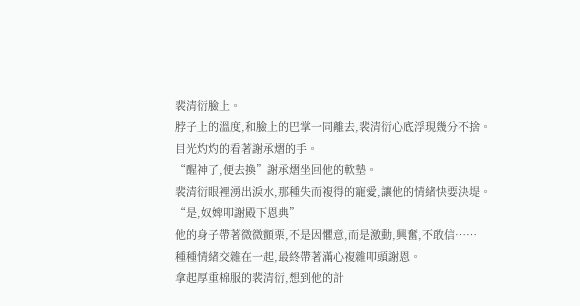裴清衍臉上。
脖子上的溫度,和臉上的巴掌一同離去,裴清衍心底浮現幾分不捨。
目光灼灼的看著謝承熠的手。
“醒神了,便去換”謝承熠坐回他的軟墊。
裴清衍眼裡湧出淚水,那種失而複得的寵愛,讓他的情緒快要決堤。
“是,奴婢叩謝殿下恩典”
他的身子帶著微微顫栗,不是因懼意,而是激動,興奮,不敢信……
種種情緒交雜在一起,最終帶著滿心複雜叩頭謝恩。
拿起厚重棉服的裴清衍,想到他的計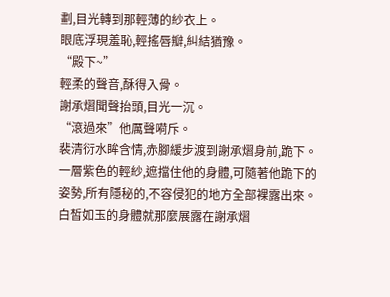劃,目光轉到那輕薄的紗衣上。
眼底浮現羞恥,輕搖唇瓣,糾結猶豫。
“殿下~”
輕柔的聲音,酥得入骨。
謝承熠聞聲抬頭,目光一沉。
“滾過來”他厲聲嗬斥。
裴清衍水眸含情,赤腳緩步渡到謝承熠身前,跪下。
一層紫色的輕紗,遮擋住他的身體,可隨著他跪下的姿勢,所有隱秘的,不容侵犯的地方全部裸露出來。
白皙如玉的身體就那麼展露在謝承熠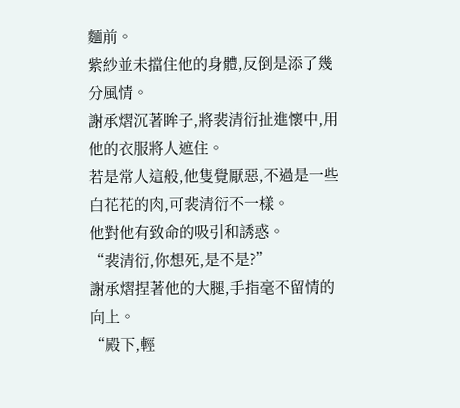麵前。
紫紗並未擋住他的身體,反倒是添了幾分風情。
謝承熠沉著眸子,將裴清衍扯進懷中,用他的衣服將人遮住。
若是常人這般,他隻覺厭惡,不過是一些白花花的肉,可裴清衍不一樣。
他對他有致命的吸引和誘惑。
“裴清衍,你想死,是不是?”
謝承熠捏著他的大腿,手指毫不留情的向上。
“殿下,輕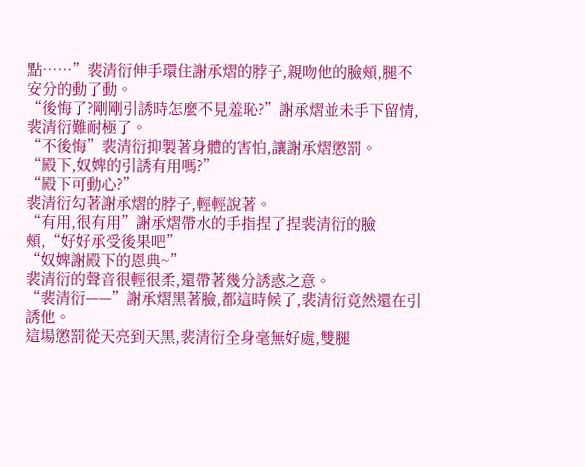點……”裴清衍伸手環住謝承熠的脖子,親吻他的臉頰,腿不安分的動了動。
“後悔了?剛剛引誘時怎麼不見羞恥?”謝承熠並未手下留情,裴清衍難耐極了。
“不後悔”裴清衍抑製著身體的害怕,讓謝承熠懲罰。
“殿下,奴婢的引誘有用嗎?”
“殿下可動心?”
裴清衍勾著謝承熠的脖子,輕輕說著。
“有用,很有用”謝承熠帶水的手指捏了捏裴清衍的臉頰,“好好承受後果吧”
“奴婢謝殿下的恩典~”
裴清衍的聲音很輕很柔,還帶著幾分誘惑之意。
“裴清衍——”謝承熠黑著臉,都這時候了,裴清衍竟然還在引誘他。
這場懲罰從天亮到天黑,裴清衍全身毫無好處,雙腿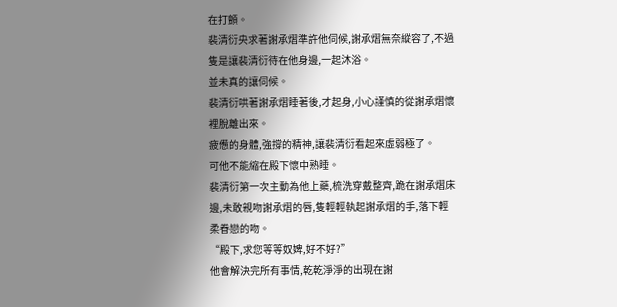在打顫。
裴清衍央求著謝承熠準許他伺候,謝承熠無奈縱容了,不過隻是讓裴清衍待在他身邊,一起沐浴。
並未真的讓伺候。
裴清衍哄著謝承熠睡著後,才起身,小心謹慎的從謝承熠懷裡脫離出來。
疲憊的身體,強撐的精神,讓裴清衍看起來虛弱極了。
可他不能縮在殿下懷中熟睡。
裴清衍第一次主動為他上藥,梳洗穿戴整齊,跪在謝承熠床邊,未敢親吻謝承熠的唇,隻輕輕執起謝承熠的手,落下輕柔眷戀的吻。
“殿下,求您等等奴婢,好不好?”
他會解決完所有事情,乾乾淨淨的出現在謝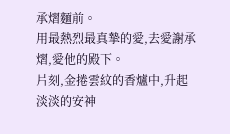承熠麵前。
用最熱烈最真摯的愛,去愛謝承熠,愛他的殿下。
片刻,金捲雲紋的香爐中,升起淡淡的安神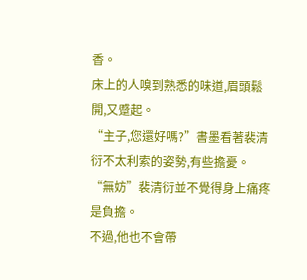香。
床上的人嗅到熟悉的味道,眉頭鬆開,又蹙起。
“主子,您還好嗎?”書墨看著裴清衍不太利索的姿勢,有些擔憂。
“無妨”裴清衍並不覺得身上痛疼是負擔。
不過,他也不會帶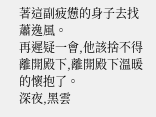著這副疲憊的身子去找蕭逸風。
再遲疑一會,他該捨不得離開殿下,離開殿下溫暖的懷抱了。
深夜,黑雲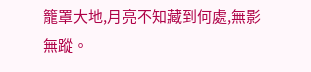籠罩大地,月亮不知藏到何處,無影無蹤。